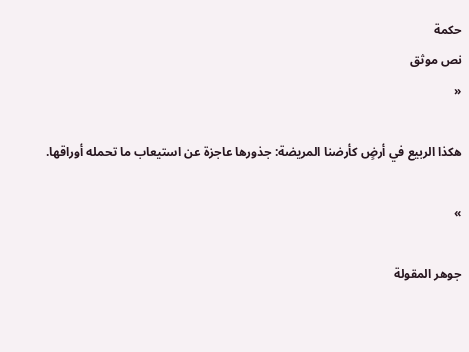حكمة
نص موثق
«

هكذا الربيع في أرضٍ كأرضنا المريضة: جذورها عاجزة عن استيعاب ما تحمله أوراقها.

»

جوهر المقولة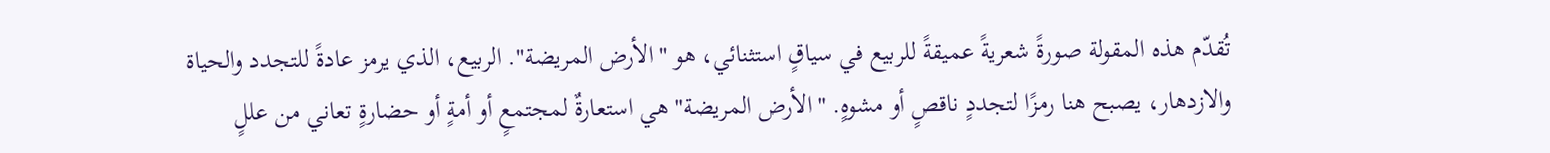تُقدّم هذه المقولة صورةً شعريةً عميقةً للربيع في سياقٍ استثنائي، هو "الأرض المريضة". الربيع، الذي يرمز عادةً للتجدد والحياة والازدهار، يصبح هنا رمزًا لتجددٍ ناقصٍ أو مشوهٍ. "الأرض المريضة" هي استعارةٌ لمجتمعٍ أو أمةٍ أو حضارةٍ تعاني من عللٍ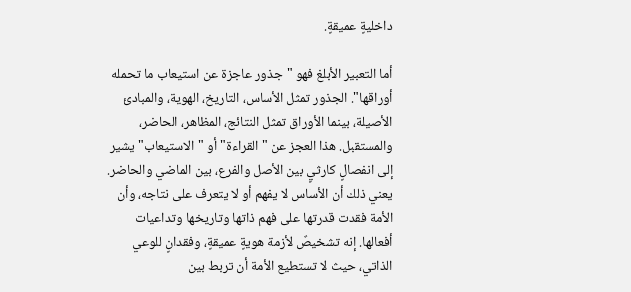داخليةٍ عميقةٍ.

أما التعبير الأبلغ فهو "جذور عاجزة عن استيعاب ما تحمله أوراقها". الجذور تمثل الأساس، التاريخ، الهوية، والمبادئ الأصيلة، بينما الأوراق تمثل النتائج، المظاهر، الحاضر، والمستقبل. هذا العجز عن "القراءة" أو "الاستيعاب" يشير إلى انفصالٍ كارثيٍ بين الأصل والفرع، بين الماضي والحاضر. يعني ذلك أن الأساس لا يفهم أو لا يتعرف على نتاجه، وأن الأمة فقدت قدرتها على فهم ذاتها وتاريخها وتداعيات أفعالها. إنه تشخيصٌ لأزمة هويةٍ عميقةٍ، وفقدانٍ للوعي الذاتي، حيث لا تستطيع الأمة أن تربط بين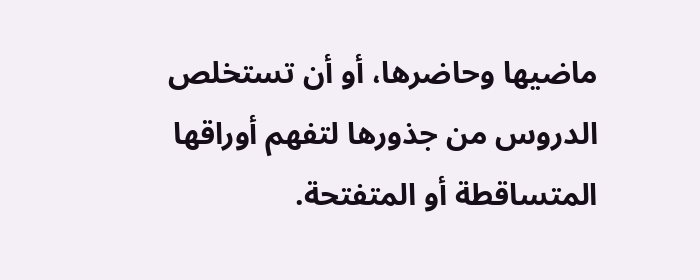ماضيها وحاضرها، أو أن تستخلص الدروس من جذورها لتفهم أوراقها المتساقطة أو المتفتحة.